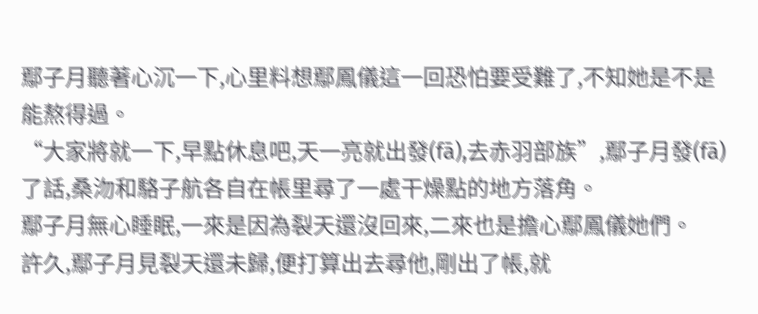鄢子月聽著心沉一下,心里料想鄢鳳儀這一回恐怕要受難了,不知她是不是能熬得過。
“大家將就一下,早點休息吧,天一亮就出發(fā),去赤羽部族”,鄢子月發(fā)了話,桑沕和駱子航各自在帳里尋了一處干燥點的地方落角。
鄢子月無心睡眠,一來是因為裂天還沒回來,二來也是擔心鄢鳳儀她們。
許久,鄢子月見裂天還未歸,便打算出去尋他,剛出了帳,就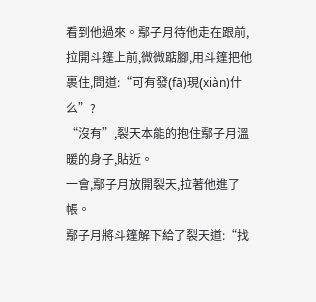看到他過來。鄢子月待他走在跟前,拉開斗篷上前,微微踮腳,用斗篷把他裹住,問道:“可有發(fā)現(xiàn)什么”?
“沒有”,裂天本能的抱住鄢子月溫暖的身子,貼近。
一會,鄢子月放開裂天,拉著他進了帳。
鄢子月將斗篷解下給了裂天道:“找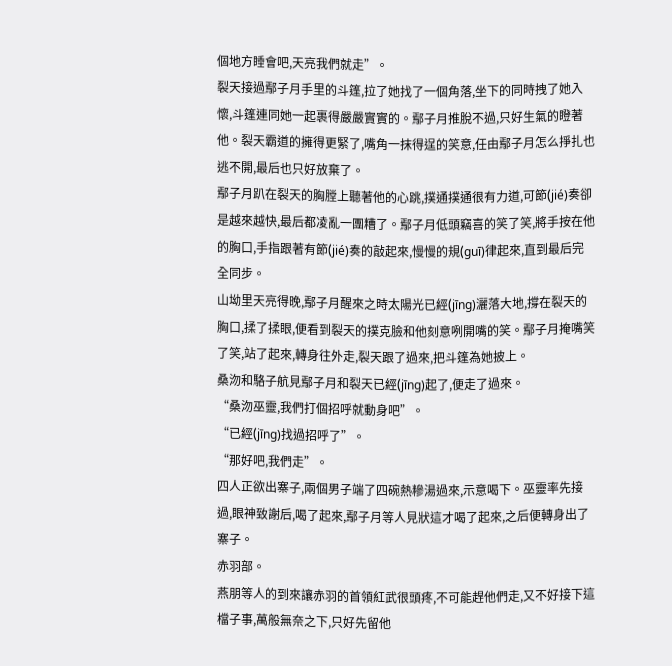個地方睡會吧,天亮我們就走”。
裂天接過鄢子月手里的斗篷,拉了她找了一個角落,坐下的同時拽了她入懷,斗篷連同她一起裹得嚴嚴實實的。鄢子月推脫不過,只好生氣的瞪著他。裂天霸道的擁得更緊了,嘴角一抹得逞的笑意,任由鄢子月怎么掙扎也逃不開,最后也只好放棄了。
鄢子月趴在裂天的胸膛上聽著他的心跳,撲通撲通很有力道,可節(jié)奏卻是越來越快,最后都凌亂一團糟了。鄢子月低頭竊喜的笑了笑,將手按在他的胸口,手指跟著有節(jié)奏的敲起來,慢慢的規(guī)律起來,直到最后完全同步。
山坳里天亮得晚,鄢子月醒來之時太陽光已經(jīng)灑落大地,撐在裂天的胸口,揉了揉眼,便看到裂天的撲克臉和他刻意咧開嘴的笑。鄢子月掩嘴笑了笑,站了起來,轉身往外走,裂天跟了過來,把斗篷為她披上。
桑沕和駱子航見鄢子月和裂天已經(jīng)起了,便走了過來。
“桑沕巫靈,我們打個招呼就動身吧”。
“已經(jīng)找過招呼了”。
“那好吧,我們走”。
四人正欲出寨子,兩個男子端了四碗熱糝湯過來,示意喝下。巫靈率先接過,眼神致謝后,喝了起來,鄢子月等人見狀這才喝了起來,之后便轉身出了寨子。
赤羽部。
燕朋等人的到來讓赤羽的首領紅武很頭疼,不可能趕他們走,又不好接下這檔子事,萬般無奈之下,只好先留他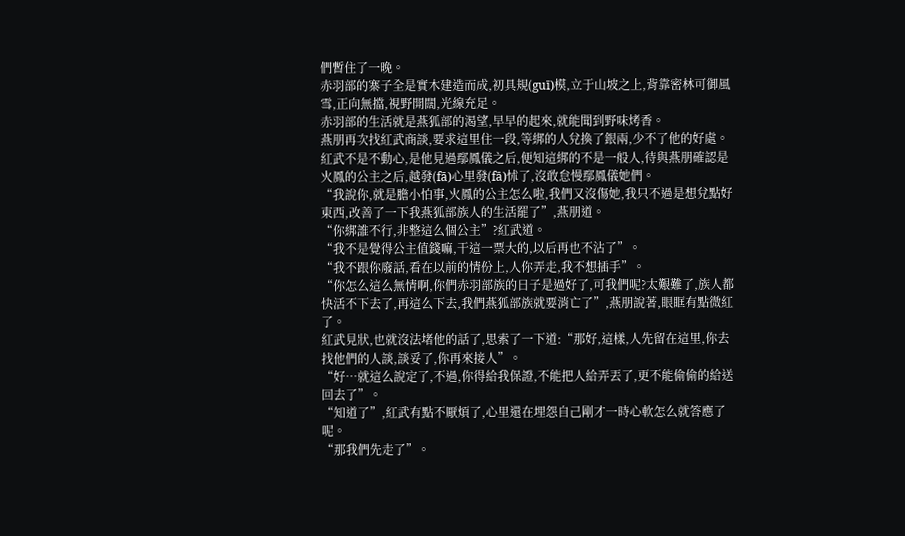們暫住了一晚。
赤羽部的寨子全是實木建造而成,初具規(guī)模,立于山坡之上,背靠密林可御風雪,正向無擋,視野開闊,光線充足。
赤羽部的生活就是燕狐部的渴望,早早的起來,就能聞到野味烤香。
燕朋再次找紅武商談,要求這里住一段,等綁的人兌換了銀兩,少不了他的好處。
紅武不是不動心,是他見過鄢鳳儀之后,便知這綁的不是一般人,待與燕朋確認是火鳳的公主之后,越發(fā)心里發(fā)怵了,沒敢怠慢鄢鳳儀她們。
“我說你,就是膽小怕事,火鳳的公主怎么啦,我們又沒傷她,我只不過是想兌點好東西,改善了一下我燕狐部族人的生活罷了”,燕朋道。
“你綁誰不行,非整這么個公主”?紅武道。
“我不是覺得公主值錢嘛,干這一票大的,以后再也不沾了”。
“我不跟你廢話,看在以前的情份上,人你弄走,我不想插手”。
“你怎么這么無情啊,你們赤羽部族的日子是過好了,可我們呢?太艱難了,族人都快活不下去了,再這么下去,我們燕狐部族就要消亡了”,燕朋說著,眼眶有點微紅了。
紅武見狀,也就沒法堵他的話了,思索了一下道:“那好,這樣,人先留在這里,你去找他們的人談,談妥了,你再來接人”。
“好…就這么說定了,不過,你得給我保證,不能把人給弄丟了,更不能偷偷的給送回去了”。
“知道了”,紅武有點不厭煩了,心里還在埋怨自己剛才一時心軟怎么就答應了呢。
“那我們先走了”。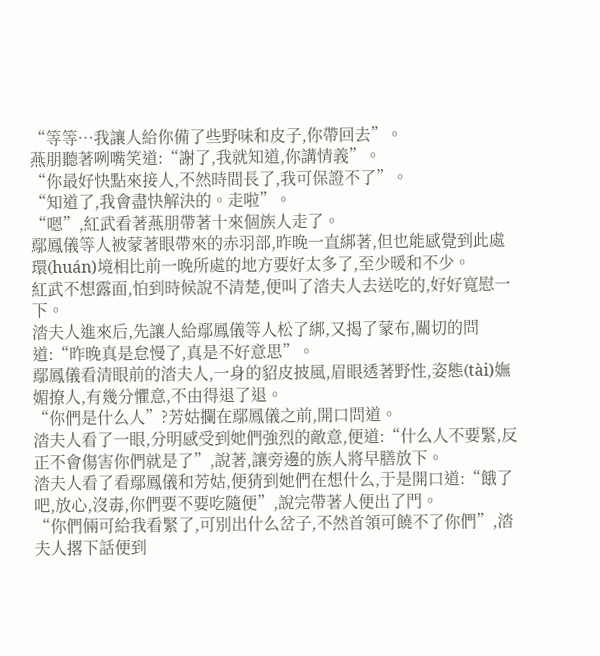“等等…我讓人給你備了些野味和皮子,你帶回去”。
燕朋聽著咧嘴笑道:“謝了,我就知道,你講情義”。
“你最好快點來接人,不然時間長了,我可保證不了”。
“知道了,我會盡快解決的。走啦”。
“嗯”,紅武看著燕朋帶著十來個族人走了。
鄢鳳儀等人被蒙著眼帶來的赤羽部,昨晚一直綁著,但也能感覺到此處環(huán)境相比前一晚所處的地方要好太多了,至少暖和不少。
紅武不想露面,怕到時候說不清楚,便叫了涾夫人去送吃的,好好寬慰一下。
涾夫人進來后,先讓人給鄢鳳儀等人松了綁,又揭了蒙布,關切的問道:“昨晚真是怠慢了,真是不好意思”。
鄢鳳儀看清眼前的涾夫人,一身的貂皮披風,眉眼透著野性,姿態(tài)嫵媚撩人,有幾分懼意,不由得退了退。
“你們是什么人”?芳姑攔在鄢鳳儀之前,開口問道。
涾夫人看了一眼,分明感受到她們強烈的敵意,便道:“什么人不要緊,反正不會傷害你們就是了”,說著,讓旁邊的族人將早膳放下。
涾夫人看了看鄢鳳儀和芳姑,便猜到她們在想什么,于是開口道:“餓了吧,放心,沒毒,你們要不要吃隨便”,說完帶著人便出了門。
“你們倆可給我看緊了,可別出什么岔子,不然首領可饒不了你們”,涾夫人撂下話便到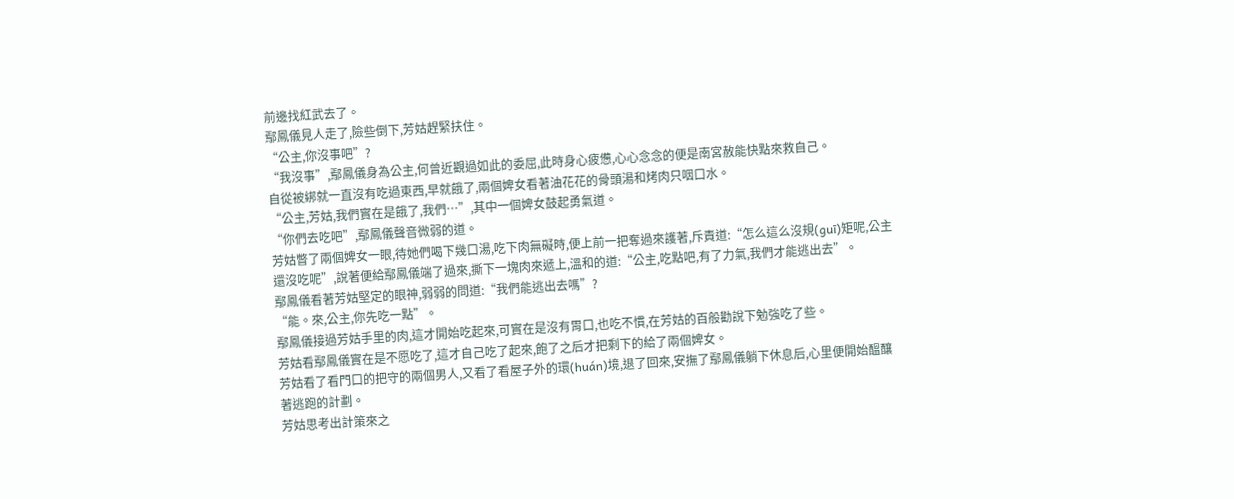前邊找紅武去了。
鄢鳳儀見人走了,險些倒下,芳姑趕緊扶住。
“公主,你沒事吧”?
“我沒事”,鄢鳳儀身為公主,何曾近觀過如此的委屈,此時身心疲憊,心心念念的便是南宮赦能快點來救自己。
自從被綁就一直沒有吃過東西,早就餓了,兩個婢女看著油花花的骨頭湯和烤肉只咽口水。
“公主,芳姑,我們實在是餓了,我們…”,其中一個婢女鼓起勇氣道。
“你們去吃吧”,鄢鳳儀聲音微弱的道。
芳姑瞥了兩個婢女一眼,待她們喝下幾口湯,吃下肉無礙時,便上前一把奪過來護著,斥責道:“怎么這么沒規(guī)矩呢,公主還沒吃呢”,說著便給鄢鳳儀端了過來,撕下一塊肉來遞上,溫和的道:“公主,吃點吧,有了力氣,我們才能逃出去”。
鄢鳳儀看著芳姑堅定的眼神,弱弱的問道:“我們能逃出去嗎”?
“能。來,公主,你先吃一點”。
鄢鳳儀接過芳姑手里的肉,這才開始吃起來,可實在是沒有胃口,也吃不慣,在芳姑的百般勸說下勉強吃了些。
芳姑看鄢鳳儀實在是不愿吃了,這才自己吃了起來,飽了之后才把剩下的給了兩個婢女。
芳姑看了看門口的把守的兩個男人,又看了看屋子外的環(huán)境,退了回來,安撫了鄢鳳儀躺下休息后,心里便開始醞釀著逃跑的計劃。
芳姑思考出計策來之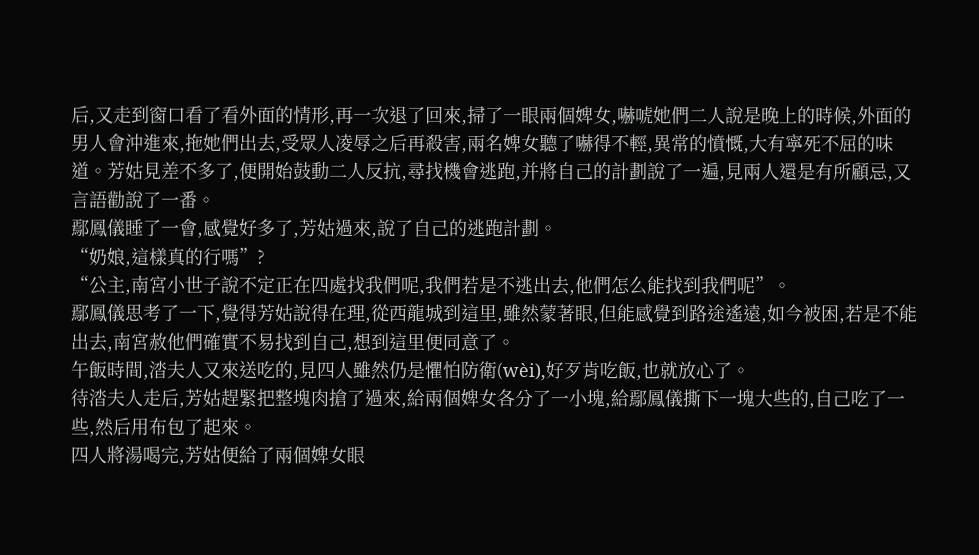后,又走到窗口看了看外面的情形,再一次退了回來,掃了一眼兩個婢女,嚇唬她們二人說是晚上的時候,外面的男人會沖進來,拖她們出去,受眾人凌辱之后再殺害,兩名婢女聽了嚇得不輕,異常的憤慨,大有寧死不屈的味道。芳姑見差不多了,便開始鼓動二人反抗,尋找機會逃跑,并將自己的計劃說了一遍,見兩人還是有所顧忌,又言語勸說了一番。
鄢鳳儀睡了一會,感覺好多了,芳姑過來,說了自己的逃跑計劃。
“奶娘,這樣真的行嗎”?
“公主,南宮小世子說不定正在四處找我們呢,我們若是不逃出去,他們怎么能找到我們呢”。
鄢鳳儀思考了一下,覺得芳姑說得在理,從西龍城到這里,雖然蒙著眼,但能感覺到路途遙遠,如今被困,若是不能出去,南宮赦他們確實不易找到自己,想到這里便同意了。
午飯時間,涾夫人又來送吃的,見四人雖然仍是懼怕防衛(wèi),好歹肯吃飯,也就放心了。
待涾夫人走后,芳姑趕緊把整塊肉搶了過來,給兩個婢女各分了一小塊,給鄢鳳儀撕下一塊大些的,自己吃了一些,然后用布包了起來。
四人將湯喝完,芳姑便給了兩個婢女眼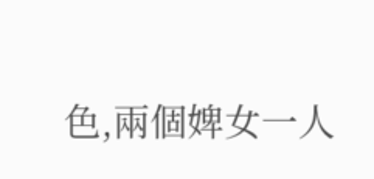色,兩個婢女一人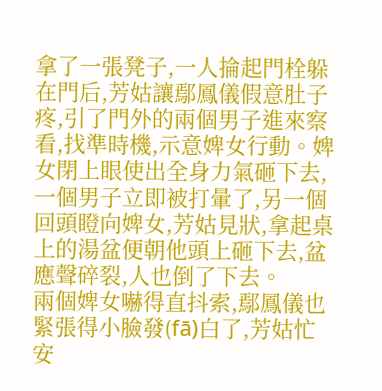拿了一張凳子,一人掄起門栓躲在門后,芳姑讓鄢鳳儀假意肚子疼,引了門外的兩個男子進來察看,找準時機,示意婢女行動。婢女閉上眼使出全身力氣砸下去,一個男子立即被打暈了,另一個回頭瞪向婢女,芳姑見狀,拿起桌上的湯盆便朝他頭上砸下去,盆應聲碎裂,人也倒了下去。
兩個婢女嚇得直抖索,鄢鳳儀也緊張得小臉發(fā)白了,芳姑忙安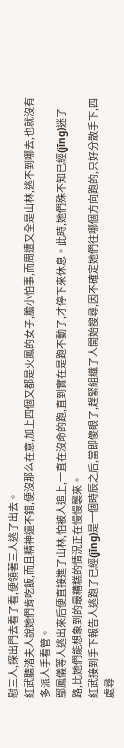慰三人,探出門去看了看,便領著三人逃了出去。
紅武聽涾夫人說她們肯吃飯,而且精神還不錯,便沒那么在意,加上四個又都是火鳳的女子,膽小怕事,而周遭又全是山林,逃不到哪去,也就沒有多派人手看管。
鄢鳳儀等人逃出來后便直接進了山林,怕被人追上,一直在沒命的跑,直到實在是跑不動了,才停下來休息。此時,她們殊不知已經(jīng)迷了路,比她們能想象到的最糟糕的情況正在慢慢襲來。
紅武接到手下報告人逃跑了已經(jīng)是一個時辰之后,當即傻眼了,趕緊組織了人開始搜尋,因不確定她們往哪個方向跑的,只好分散手下,四處尋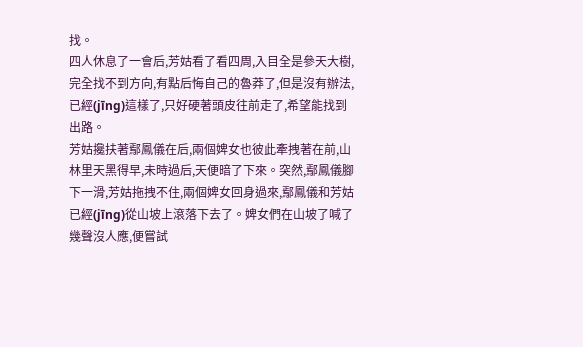找。
四人休息了一會后,芳姑看了看四周,入目全是參天大樹,完全找不到方向,有點后悔自己的魯莽了,但是沒有辦法,已經(jīng)這樣了,只好硬著頭皮往前走了,希望能找到出路。
芳姑攙扶著鄢鳳儀在后,兩個婢女也彼此牽拽著在前,山林里天黑得早,未時過后,天便暗了下來。突然,鄢鳳儀腳下一滑,芳姑拖拽不住,兩個婢女回身過來,鄢鳳儀和芳姑已經(jīng)從山坡上滾落下去了。婢女們在山坡了喊了幾聲沒人應,便嘗試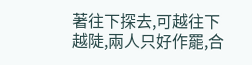著往下探去,可越往下越陡,兩人只好作罷,合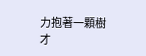力抱著一顆樹才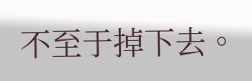不至于掉下去。